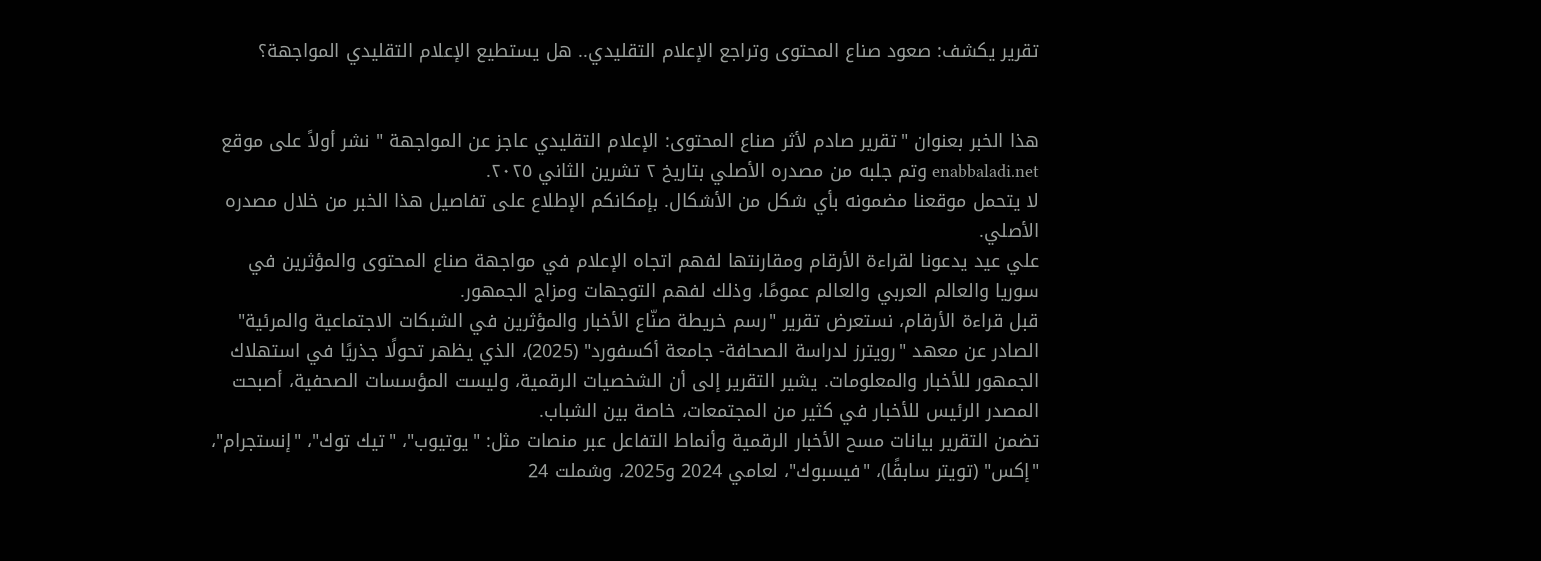تقرير يكشف: صعود صناع المحتوى وتراجع الإعلام التقليدي.. هل يستطيع الإعلام التقليدي المواجهة؟


هذا الخبر بعنوان "تقرير صادم لأثر صناع المحتوى: الإعلام التقليدي عاجز عن المواجهة " نشر أولاً على موقع enabbaladi.net وتم جلبه من مصدره الأصلي بتاريخ ٢ تشرين الثاني ٢٠٢٥.
لا يتحمل موقعنا مضمونه بأي شكل من الأشكال. بإمكانكم الإطلاع على تفاصيل هذا الخبر من خلال مصدره الأصلي.
علي عيد يدعونا لقراءة الأرقام ومقارنتها لفهم اتجاه الإعلام في مواجهة صناع المحتوى والمؤثرين في سوريا والعالم العربي والعالم عمومًا، وذلك لفهم التوجهات ومزاج الجمهور.
قبل قراءة الأرقام، نستعرض تقرير "رسم خريطة صنّاع الأخبار والمؤثرين في الشبكات الاجتماعية والمرئية" الصادر عن معهد "رويترز لدراسة الصحافة- جامعة أكسفورد" (2025)، الذي يظهر تحولًا جذريًا في استهلاك الجمهور للأخبار والمعلومات. يشير التقرير إلى أن الشخصيات الرقمية، وليست المؤسسات الصحفية، أصبحت المصدر الرئيس للأخبار في كثير من المجتمعات، خاصة بين الشباب.
تضمن التقرير بيانات مسح الأخبار الرقمية وأنماط التفاعل عبر منصات مثل: "يوتيوب"، "تيك توك"، "إنستجرام"، "إكس" (تويتر سابقًا)، "فيسبوك"، لعامي 2024 و2025، وشملت 24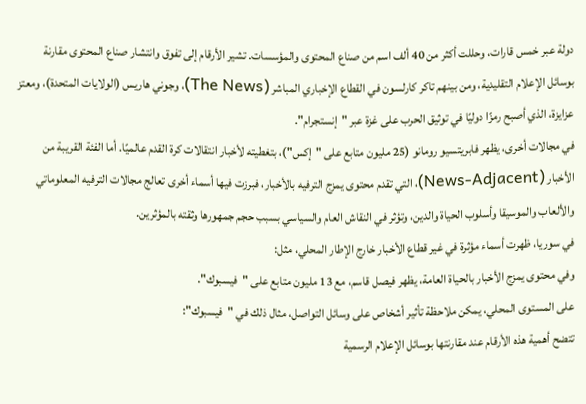دولة عبر خمس قارات، وحللت أكثر من 40 ألف اسم من صناع المحتوى والمؤسسات. تشير الأرقام إلى تفوق وانتشار صناع المحتوى مقارنة بوسائل الإعلام التقليدية، ومن بينهم تاكر كارلسون في القطاع الإخباري المباشر (The News)، وجوني هاريس (الولايات المتحدة)، ومعتز عزايزة، الذي أصبح رمزًا دوليًا في توثيق الحرب على غزة عبر "إنستجرام".
في مجالات أخرى، يظهر فابريتسيو رومانو (25 مليون متابع على "إكس")، بتغطيته لأخبار انتقالات كرة القدم عالميًا. أما الفئة القريبة من الأخبار (News-Adjacent)، التي تقدم محتوى يمزج الترفيه بالأخبار، فبرزت فيها أسماء أخرى تعالج مجالات الترفيه المعلوماتي والألعاب والموسيقا وأسلوب الحياة والدين، وتؤثر في النقاش العام والسياسي بسبب حجم جمهورها وثقته بالمؤثرين.
في سوريا، ظهرت أسماء مؤثرة في غير قطاع الأخبار خارج الإطار المحلي، مثل:
وفي محتوى يمزج الأخبار بالحياة العامة، يظهر فيصل قاسم، مع 13 مليون متابع على "فيسبوك".
على المستوى المحلي، يمكن ملاحظة تأثير أشخاص على وسائل التواصل، مثال ذلك في "فيسبوك":
تتضح أهمية هذه الأرقام عند مقارنتها بوسائل الإعلام الرسمية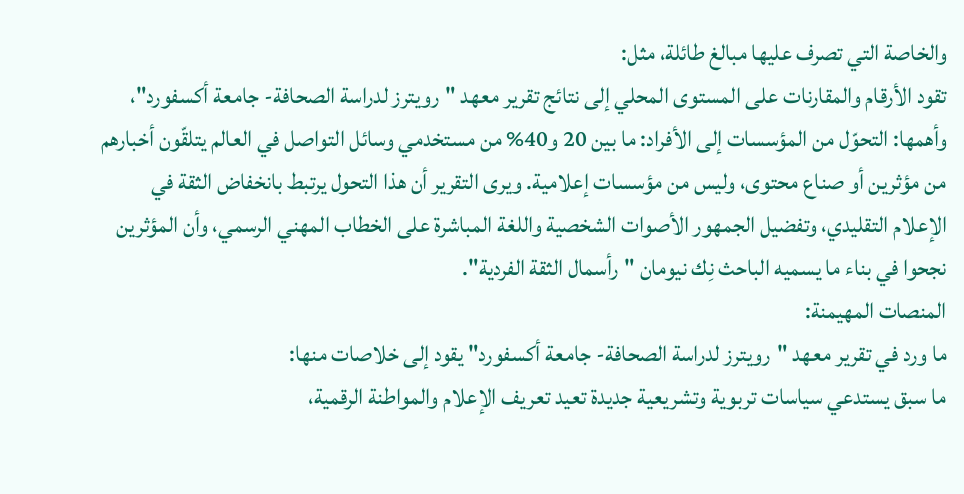والخاصة التي تصرف عليها مبالغ طائلة، مثل:
تقود الأرقام والمقارنات على المستوى المحلي إلى نتائج تقرير معهد "رويترز لدراسة الصحافة- جامعة أكسفورد"، وأهمها: التحوّل من المؤسسات إلى الأفراد: ما بين 20 و40% من مستخدمي وسائل التواصل في العالم يتلقّون أخبارهم من مؤثرين أو صناع محتوى، وليس من مؤسسات إعلامية. ويرى التقرير أن هذا التحول يرتبط بانخفاض الثقة في الإعلام التقليدي، وتفضيل الجمهور الأصوات الشخصية واللغة المباشرة على الخطاب المهني الرسمي، وأن المؤثرين نجحوا في بناء ما يسميه الباحث نِك نيومان "رأسمال الثقة الفردية".
المنصات المهيمنة:
ما ورد في تقرير معهد "رويترز لدراسة الصحافة- جامعة أكسفورد" يقود إلى خلاصات منها:
ما سبق يستدعي سياسات تربوية وتشريعية جديدة تعيد تعريف الإعلام والمواطنة الرقمية،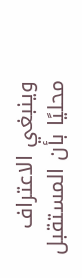وينبغي الاعتراف محليًا بأن المستقبل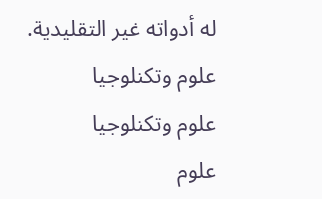له أدواته غير التقليدية.
علوم وتكنلوجيا
علوم وتكنلوجيا
علوم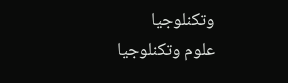وتكنلوجيا
علوم وتكنلوجيا